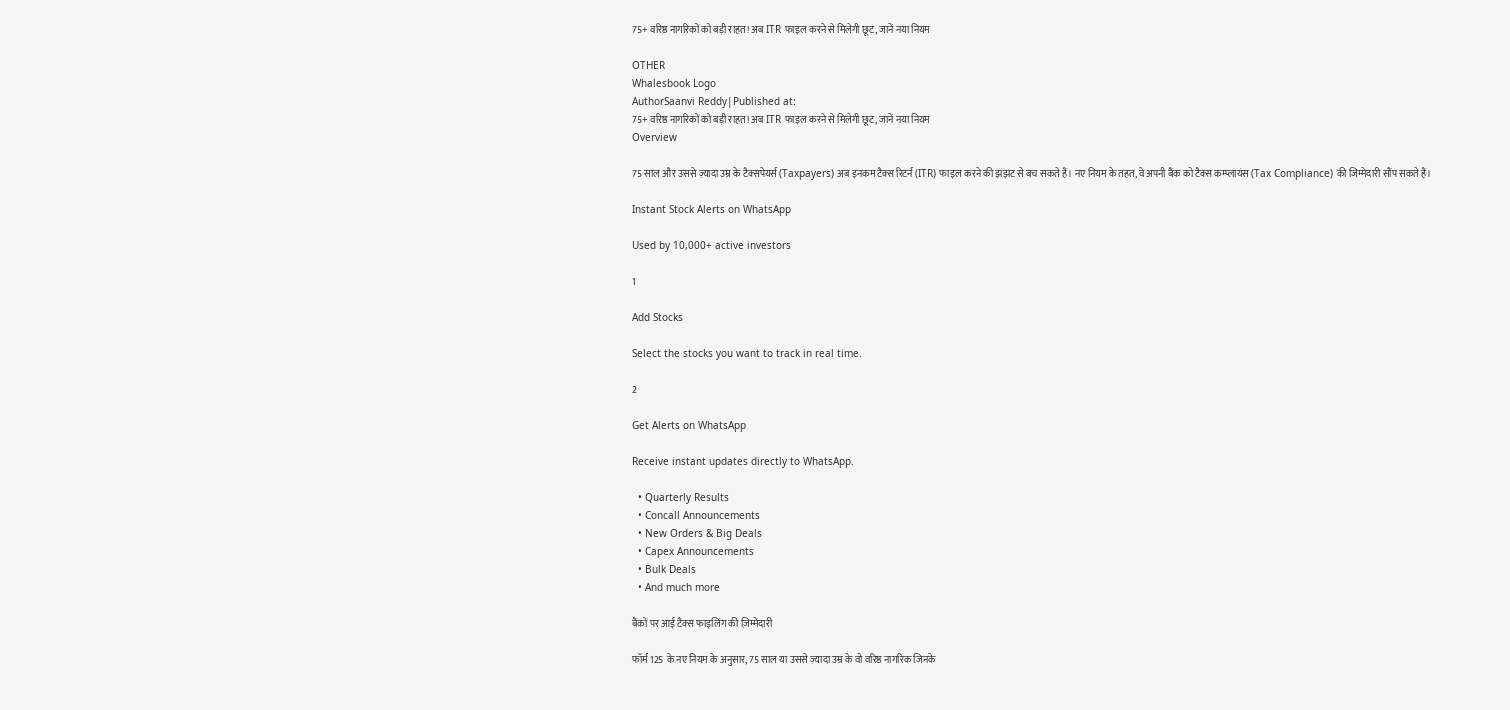75+ वरिष्ठ नागरिकों को बड़ी राहत! अब ITR फाइल करने से मिलेगी छूट, जानें नया नियम

OTHER
Whalesbook Logo
AuthorSaanvi Reddy|Published at:
75+ वरिष्ठ नागरिकों को बड़ी राहत! अब ITR फाइल करने से मिलेगी छूट, जानें नया नियम
Overview

75 साल और उससे ज़्यादा उम्र के टैक्सपेयर्स (Taxpayers) अब इनकम टैक्स रिटर्न (ITR) फाइल करने की झंझट से बच सकते हैं। नए नियम के तहत, वे अपनी बैंक को टैक्स कम्प्लायंस (Tax Compliance) की जिम्मेदारी सौंप सकते हैं।

Instant Stock Alerts on WhatsApp

Used by 10,000+ active investors

1

Add Stocks

Select the stocks you want to track in real time.

2

Get Alerts on WhatsApp

Receive instant updates directly to WhatsApp.

  • Quarterly Results
  • Concall Announcements
  • New Orders & Big Deals
  • Capex Announcements
  • Bulk Deals
  • And much more

बैंकों पर आई टैक्स फाइलिंग की ज़िम्मेदारी

फॉर्म 125 के नए नियम के अनुसार, 75 साल या उससे ज़्यादा उम्र के वो वरिष्ठ नागरिक जिनके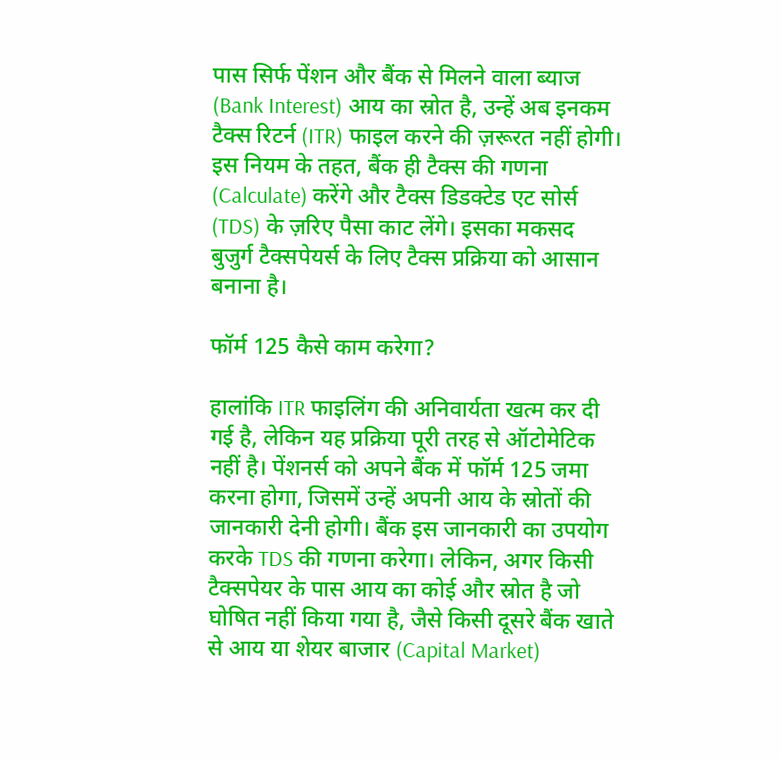पास सिर्फ पेंशन और बैंक से मिलने वाला ब्याज (Bank Interest) आय का स्रोत है, उन्हें अब इनकम टैक्स रिटर्न (ITR) फाइल करने की ज़रूरत नहीं होगी। इस नियम के तहत, बैंक ही टैक्स की गणना (Calculate) करेंगे और टैक्स डिडक्टेड एट सोर्स (TDS) के ज़रिए पैसा काट लेंगे। इसका मकसद बुजुर्ग टैक्सपेयर्स के लिए टैक्स प्रक्रिया को आसान बनाना है।

फॉर्म 125 कैसे काम करेगा?

हालांकि ITR फाइलिंग की अनिवार्यता खत्म कर दी गई है, लेकिन यह प्रक्रिया पूरी तरह से ऑटोमेटिक नहीं है। पेंशनर्स को अपने बैंक में फॉर्म 125 जमा करना होगा, जिसमें उन्हें अपनी आय के स्रोतों की जानकारी देनी होगी। बैंक इस जानकारी का उपयोग करके TDS की गणना करेगा। लेकिन, अगर किसी टैक्सपेयर के पास आय का कोई और स्रोत है जो घोषित नहीं किया गया है, जैसे किसी दूसरे बैंक खाते से आय या शेयर बाजार (Capital Market)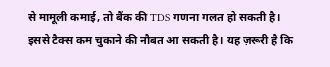से मामूली कमाई, तो बैंक की TDS गणना गलत हो सकती है। इससे टैक्स कम चुकाने की नौबत आ सकती है। यह ज़रूरी है कि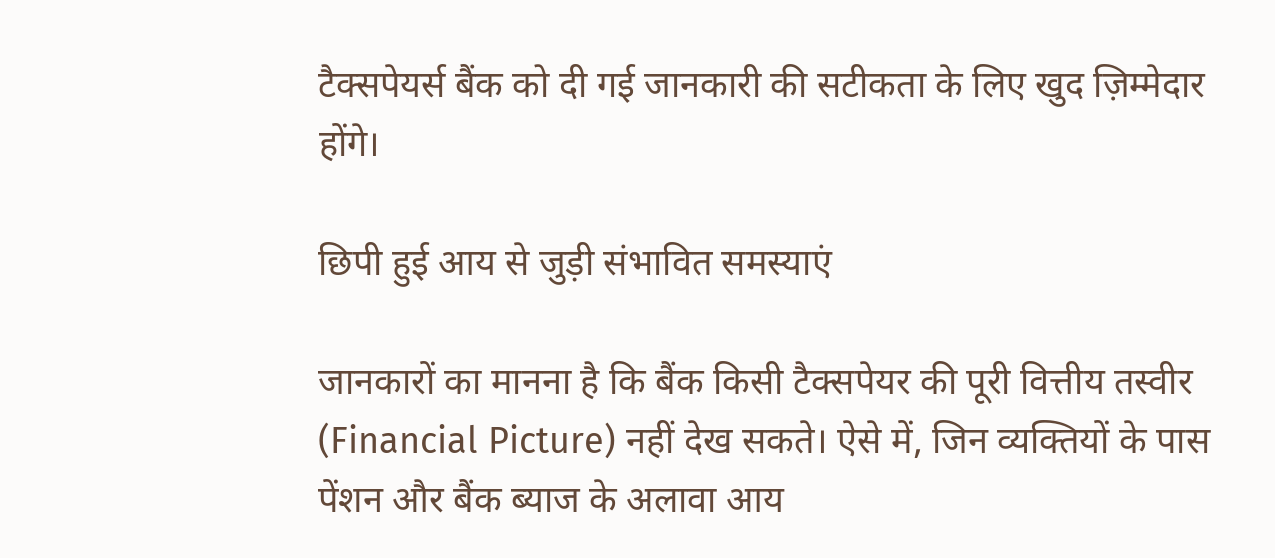टैक्सपेयर्स बैंक को दी गई जानकारी की सटीकता के लिए खुद ज़िम्मेदार होंगे।

छिपी हुई आय से जुड़ी संभावित समस्याएं

जानकारों का मानना है कि बैंक किसी टैक्सपेयर की पूरी वित्तीय तस्वीर (Financial Picture) नहीं देख सकते। ऐसे में, जिन व्यक्तियों के पास पेंशन और बैंक ब्याज के अलावा आय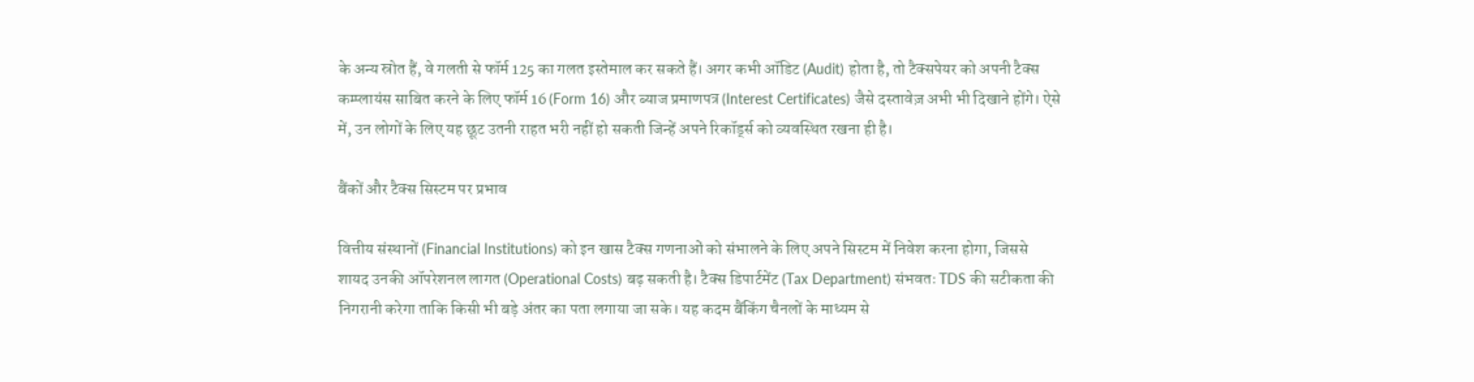के अन्य स्रोत हैं, वे गलती से फॉर्म 125 का गलत इस्तेमाल कर सकते हैं। अगर कभी ऑडिट (Audit) होता है, तो टैक्सपेयर को अपनी टैक्स कम्प्लायंस साबित करने के लिए फॉर्म 16 (Form 16) और ब्याज प्रमाणपत्र (Interest Certificates) जैसे दस्तावेज़ अभी भी दिखाने होंगे। ऐसे में, उन लोगों के लिए यह छूट उतनी राहत भरी नहीं हो सकती जिन्हें अपने रिकॉर्ड्स को व्यवस्थित रखना ही है।

बैंकों और टैक्स सिस्टम पर प्रभाव

वित्तीय संस्थानों (Financial Institutions) को इन खास टैक्स गणनाओं को संभालने के लिए अपने सिस्टम में निवेश करना होगा, जिससे शायद उनकी ऑपरेशनल लागत (Operational Costs) बढ़ सकती है। टैक्स डिपार्टमेंट (Tax Department) संभवतः TDS की सटीकता की निगरानी करेगा ताकि किसी भी बड़े अंतर का पता लगाया जा सके। यह कदम बैंकिंग चैनलों के माध्यम से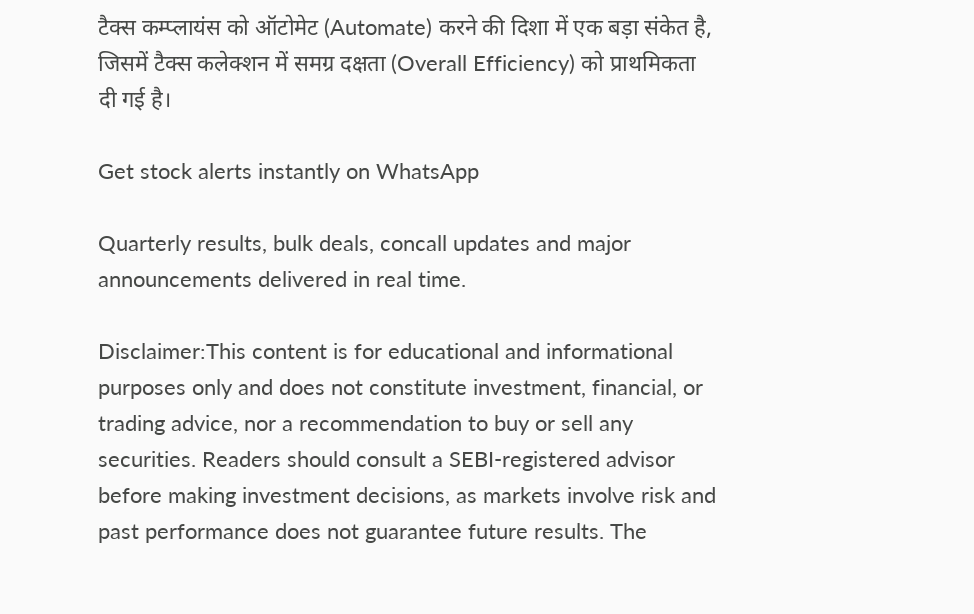टैक्स कम्प्लायंस को ऑटोमेट (Automate) करने की दिशा में एक बड़ा संकेत है, जिसमें टैक्स कलेक्शन में समग्र दक्षता (Overall Efficiency) को प्राथमिकता दी गई है।

Get stock alerts instantly on WhatsApp

Quarterly results, bulk deals, concall updates and major announcements delivered in real time.

Disclaimer:This content is for educational and informational purposes only and does not constitute investment, financial, or trading advice, nor a recommendation to buy or sell any securities. Readers should consult a SEBI-registered advisor before making investment decisions, as markets involve risk and past performance does not guarantee future results. The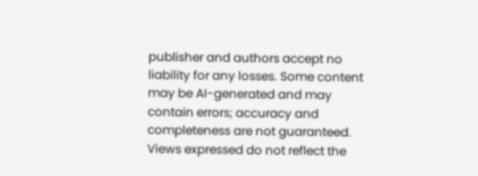publisher and authors accept no liability for any losses. Some content may be AI-generated and may contain errors; accuracy and completeness are not guaranteed. Views expressed do not reflect the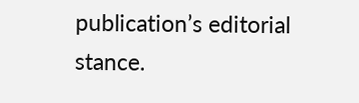publication’s editorial stance.